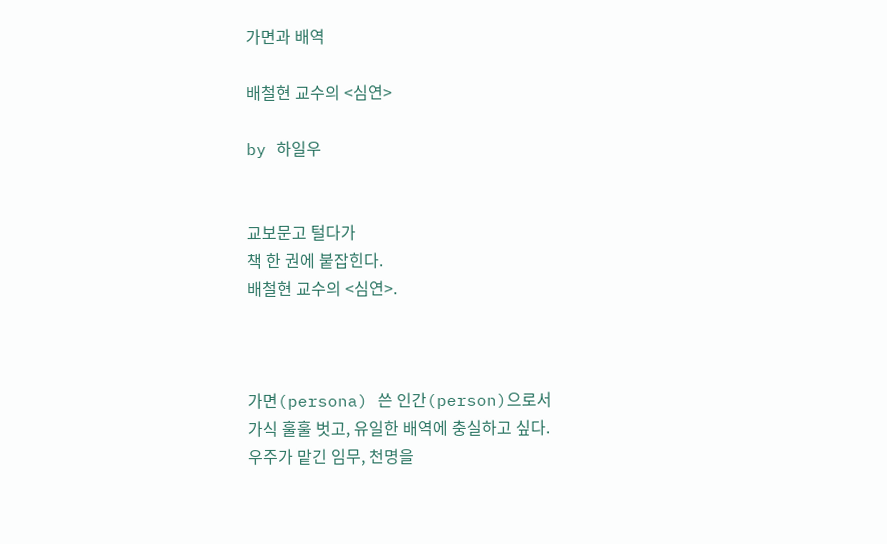가면과 배역

배철현 교수의 <심연>

by 하일우


교보문고 털다가
책 한 권에 붙잡힌다.
배철현 교수의 <심연>.



가면(persona) 쓴 인간(person)으로서
가식 훌훌 벗고, 유일한 배역에 충실하고 싶다.
우주가 맡긴 임무, 천명을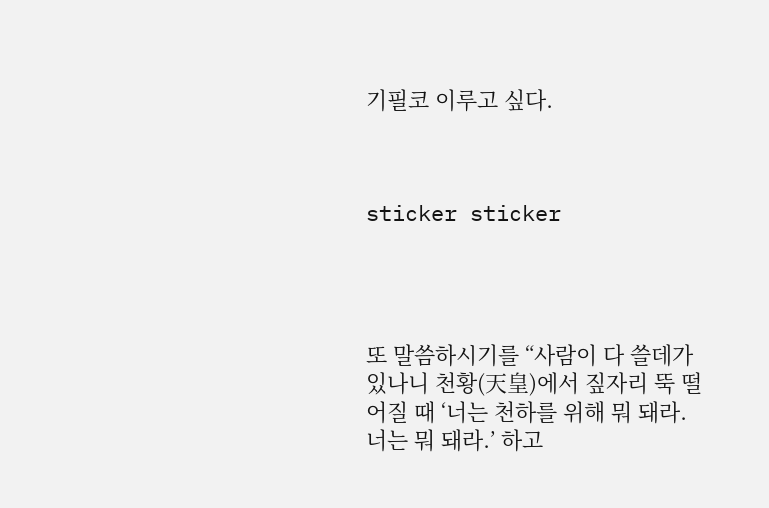기필코 이루고 싶다.



sticker sticker




또 말씀하시기를 “사람이 다 쓸데가 있나니 천황(天皇)에서 짚자리 뚝 떨어질 때 ‘너는 천하를 위해 뭐 돼라. 너는 뭐 돼라.’ 하고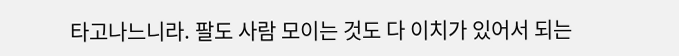타고나느니라. 팔도 사람 모이는 것도 다 이치가 있어서 되는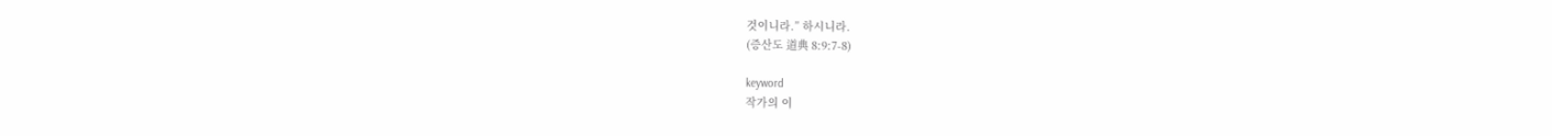것이니라.” 하시니라.
(증산도 道典 8:9:7-8)

keyword
작가의 이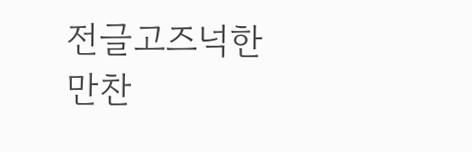전글고즈넉한 만찬